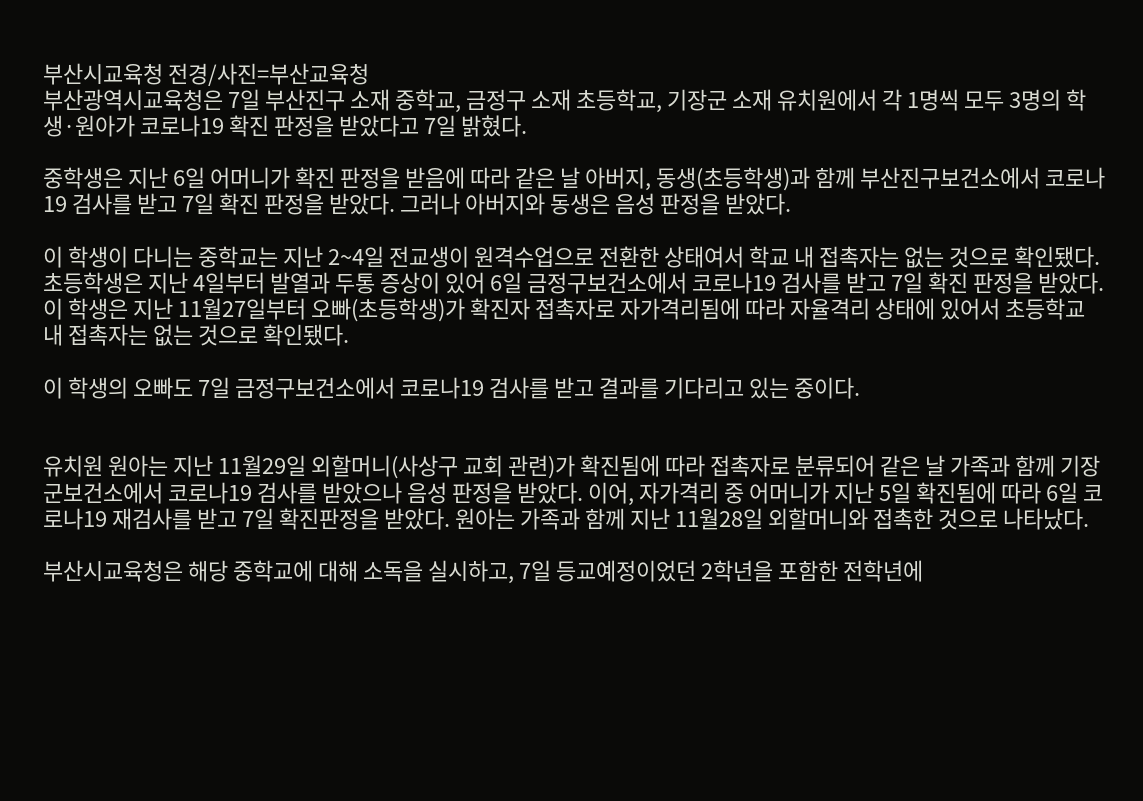부산시교육청 전경/사진=부산교육청
부산광역시교육청은 7일 부산진구 소재 중학교, 금정구 소재 초등학교, 기장군 소재 유치원에서 각 1명씩 모두 3명의 학생·원아가 코로나19 확진 판정을 받았다고 7일 밝혔다.

중학생은 지난 6일 어머니가 확진 판정을 받음에 따라 같은 날 아버지, 동생(초등학생)과 함께 부산진구보건소에서 코로나19 검사를 받고 7일 확진 판정을 받았다. 그러나 아버지와 동생은 음성 판정을 받았다.

이 학생이 다니는 중학교는 지난 2~4일 전교생이 원격수업으로 전환한 상태여서 학교 내 접촉자는 없는 것으로 확인됐다.
초등학생은 지난 4일부터 발열과 두통 증상이 있어 6일 금정구보건소에서 코로나19 검사를 받고 7일 확진 판정을 받았다. 이 학생은 지난 11월27일부터 오빠(초등학생)가 확진자 접촉자로 자가격리됨에 따라 자율격리 상태에 있어서 초등학교 내 접촉자는 없는 것으로 확인됐다.

이 학생의 오빠도 7일 금정구보건소에서 코로나19 검사를 받고 결과를 기다리고 있는 중이다.


유치원 원아는 지난 11월29일 외할머니(사상구 교회 관련)가 확진됨에 따라 접촉자로 분류되어 같은 날 가족과 함께 기장군보건소에서 코로나19 검사를 받았으나 음성 판정을 받았다. 이어, 자가격리 중 어머니가 지난 5일 확진됨에 따라 6일 코로나19 재검사를 받고 7일 확진판정을 받았다. 원아는 가족과 함께 지난 11월28일 외할머니와 접촉한 것으로 나타났다.

부산시교육청은 해당 중학교에 대해 소독을 실시하고, 7일 등교예정이었던 2학년을 포함한 전학년에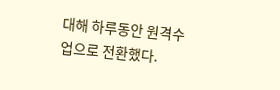대해 하루동안 원격수업으로 전환했다.